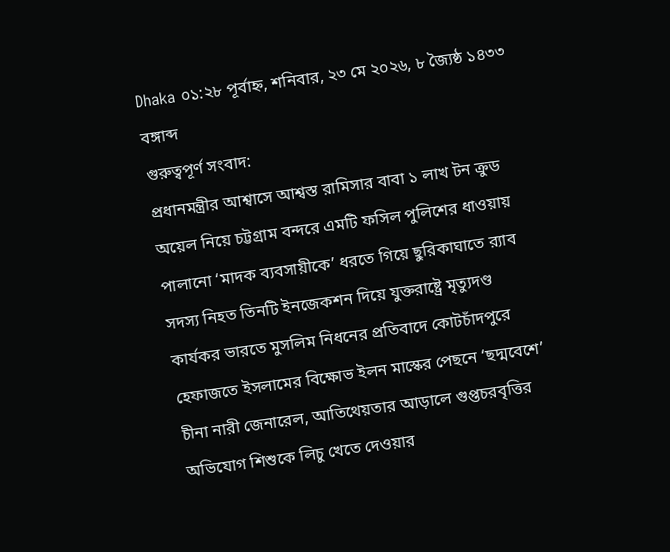Dhaka ০১:২৮ পূর্বাহ্ন, শনিবার, ২৩ মে ২০২৬, ৮ জ্যৈষ্ঠ ১৪৩৩ বঙ্গাব্দ
গুরুত্বপূর্ণ সংবাদ:
প্রধানমন্ত্রীর আশ্বাসে আশ্বস্ত রামিসার বাবা ১ লাখ টন ক্রুড অয়েল নিয়ে চট্টগ্রাম বন্দরে এমটি ফসিল পুলিশের ধাওয়ায় পালানো ‘মাদক ব্যবসায়ীকে’ ধরতে গিয়ে ছুরিকাঘাতে র‍্যাব সদস্য নিহত তিনটি ইনজেকশন দিয়ে যুক্তরাষ্ট্রে মৃত্যুদণ্ড কার্যকর ভারতে মুসলিম নিধনের প্রতিবাদে কোটচাঁদপুরে হেফাজতে ইসলামের বিক্ষোভ ইলন মাস্কের পেছনে ‘ছদ্মবেশে’ চীনা নারী জেনারেল, আতিথেয়তার আড়ালে গুপ্তচরবৃত্তির অভিযোগ শিশুকে লিচু খেতে দেওয়ার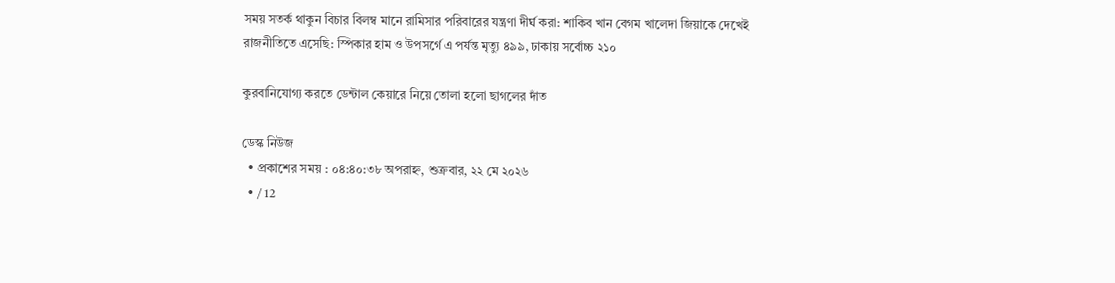সময় সতর্ক থাকুন বিচার বিলম্ব মানে রামিসার পরিবারের যন্ত্রণা দীর্ঘ করা: শাকিব খান বেগম খালেদা জিয়াকে দেখেই রাজনীতিতে এসেছি: স্পিকার হাম ও উপসর্গে এ পর্যন্ত মৃত্যু ৪৯৯, ঢাকায় সর্বোচ্চ ২১০

কুরবানিযোগ্য করতে ডেন্টাল কেয়ারে নিয়ে তোলা হলো ছাগলের দাঁত

ডেস্ক নিউজ
  • প্রকাশের সময় : ০৪:৪০:৩৮ অপরাহ্ন, শুক্রবার, ২২ মে ২০২৬
  • / 12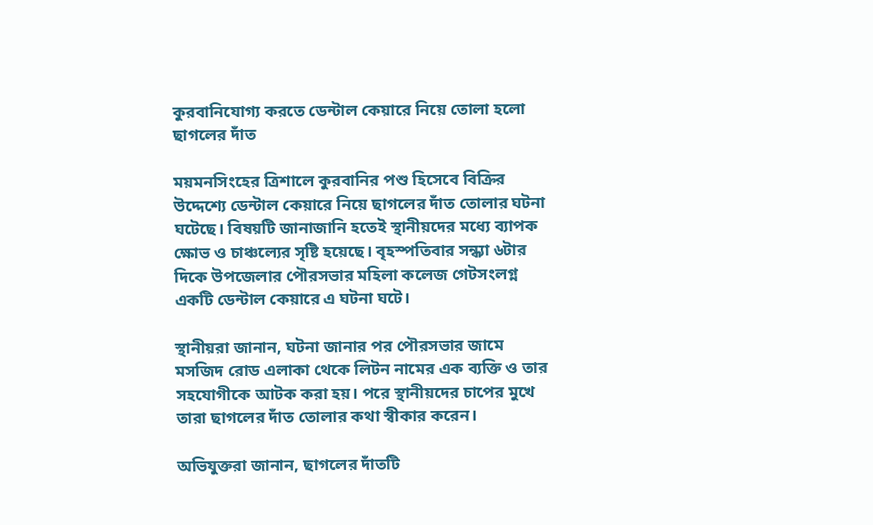কুরবানিযোগ্য করতে ডেন্টাল কেয়ারে নিয়ে তোলা হলো ছাগলের দাঁত

ময়মনসিংহের ত্রিশালে কুরবানির পশু হিসেবে বিক্রির উদ্দেশ্যে ডেন্টাল কেয়ারে নিয়ে ছাগলের দাঁত তোলার ঘটনা ঘটেছে। বিষয়টি জানাজানি হতেই স্থানীয়দের মধ্যে ব্যাপক ক্ষোভ ও চাঞ্চল্যের সৃষ্টি হয়েছে। বৃহস্পতিবার সন্ধ্যা ৬টার দিকে উপজেলার পৌরসভার মহিলা কলেজ গেটসংলগ্ন একটি ডেন্টাল কেয়ারে এ ঘটনা ঘটে।

স্থানীয়রা জানান, ঘটনা জানার পর পৌরসভার জামে মসজিদ রোড এলাকা থেকে লিটন নামের এক ব্যক্তি ও তার সহযোগীকে আটক করা হয়। পরে স্থানীয়দের চাপের মুখে তারা ছাগলের দাঁত তোলার কথা স্বীকার করেন।

অভিযুক্তরা জানান, ছাগলের দাঁতটি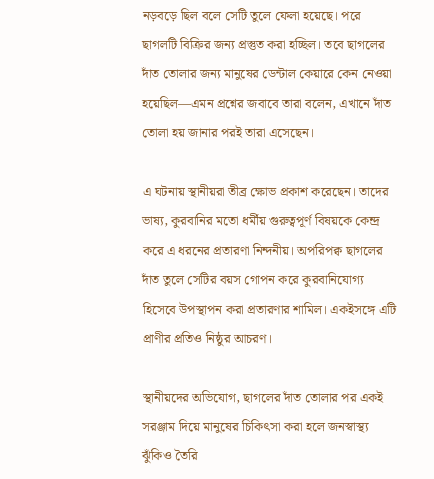নড়বড়ে ছিল বলে সেটি তুলে ফেলা হয়েছে। পরে ছাগলটি বিক্রির জন্য প্রস্তুত করা হচ্ছিল। তবে ছাগলের দাঁত তোলার জন্য মানুষের ডেন্টাল কেয়ারে কেন নেওয়া হয়েছিল—এমন প্রশ্নের জবাবে তারা বলেন, এখানে দাঁত তোলা হয় জানার পরই তারা এসেছেন।

এ ঘটনায় স্থানীয়রা তীব্র ক্ষোভ প্রকাশ করেছেন। তাদের ভাষ্য, কুরবানির মতো ধর্মীয় গুরুত্বপূর্ণ বিষয়কে কেন্দ্র করে এ ধরনের প্রতারণা নিন্দনীয়। অপরিপক্ব ছাগলের দাঁত তুলে সেটির বয়স গোপন করে কুরবানিযোগ্য হিসেবে উপস্থাপন করা প্রতারণার শামিল। একইসঙ্গে এটি প্রাণীর প্রতিও নিষ্ঠুর আচরণ।

স্থানীয়দের অভিযোগ, ছাগলের দাঁত তোলার পর একই সরঞ্জাম দিয়ে মানুষের চিকিৎসা করা হলে জনস্বাস্থ্য ঝুঁকিও তৈরি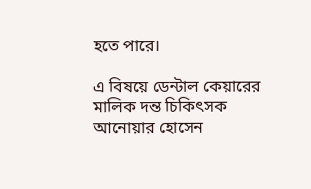হতে পারে।

এ বিষয়ে ডেন্টাল কেয়ারের মালিক দন্ত চিকিৎসক আনোয়ার হোসেন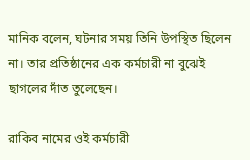মানিক বলেন, ঘটনার সময় তিনি উপস্থিত ছিলেন না। তার প্রতিষ্ঠানের এক কর্মচারী না বুঝেই ছাগলের দাঁত তুলেছেন।

রাকিব নামের ওই কর্মচারী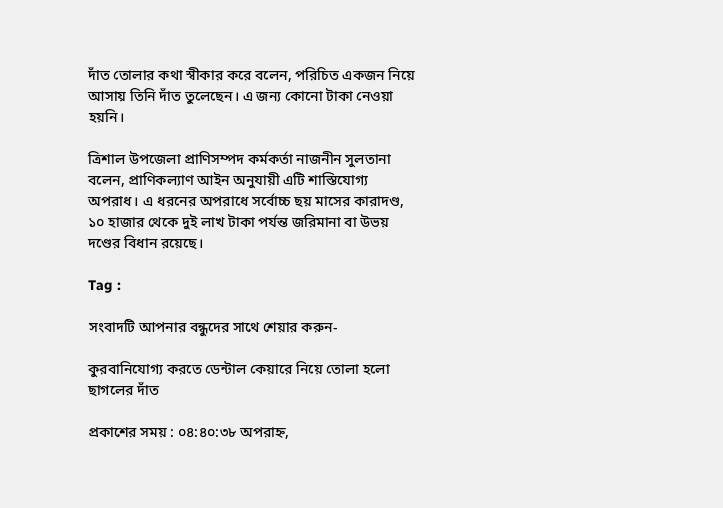দাঁত তোলার কথা স্বীকার করে বলেন, পরিচিত একজন নিয়ে আসায় তিনি দাঁত তুলেছেন। এ জন্য কোনো টাকা নেওয়া হয়নি।

ত্রিশাল উপজেলা প্রাণিসম্পদ কর্মকর্তা নাজনীন সুলতানা বলেন, প্রাণিকল্যাণ আইন অনুযায়ী এটি শাস্তিযোগ্য অপরাধ। এ ধরনের অপরাধে সর্বোচ্চ ছয় মাসের কারাদণ্ড, ১০ হাজার থেকে দুই লাখ টাকা পর্যন্ত জরিমানা বা উভয় দণ্ডের বিধান রয়েছে।

Tag :

সংবাদটি আপনার বন্ধুদের সাথে শেয়ার করুন-

কুরবানিযোগ্য করতে ডেন্টাল কেয়ারে নিয়ে তোলা হলো ছাগলের দাঁত

প্রকাশের সময় : ০৪:৪০:৩৮ অপরাহ্ন,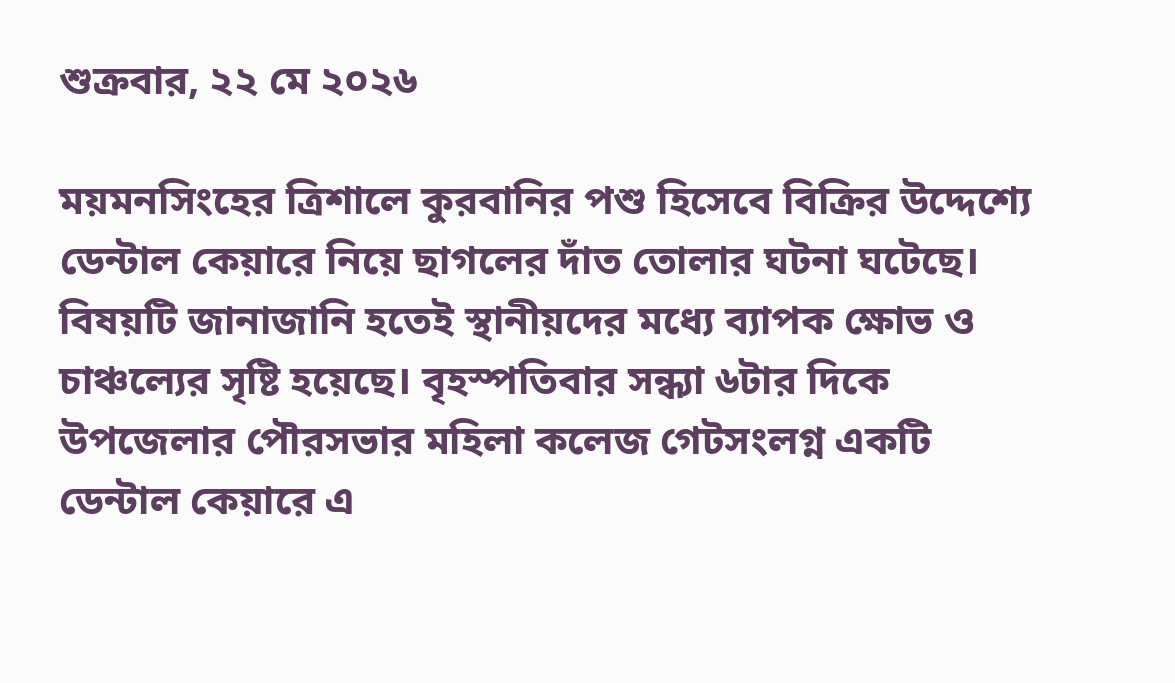শুক্রবার, ২২ মে ২০২৬

ময়মনসিংহের ত্রিশালে কুরবানির পশু হিসেবে বিক্রির উদ্দেশ্যে ডেন্টাল কেয়ারে নিয়ে ছাগলের দাঁত তোলার ঘটনা ঘটেছে। বিষয়টি জানাজানি হতেই স্থানীয়দের মধ্যে ব্যাপক ক্ষোভ ও চাঞ্চল্যের সৃষ্টি হয়েছে। বৃহস্পতিবার সন্ধ্যা ৬টার দিকে উপজেলার পৌরসভার মহিলা কলেজ গেটসংলগ্ন একটি ডেন্টাল কেয়ারে এ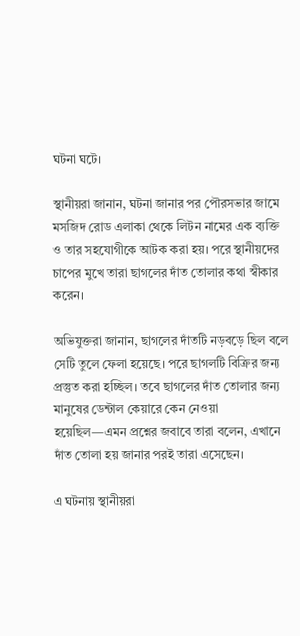ঘটনা ঘটে।

স্থানীয়রা জানান, ঘটনা জানার পর পৌরসভার জামে মসজিদ রোড এলাকা থেকে লিটন নামের এক ব্যক্তি ও তার সহযোগীকে আটক করা হয়। পরে স্থানীয়দের চাপের মুখে তারা ছাগলের দাঁত তোলার কথা স্বীকার করেন।

অভিযুক্তরা জানান, ছাগলের দাঁতটি নড়বড়ে ছিল বলে সেটি তুলে ফেলা হয়েছে। পরে ছাগলটি বিক্রির জন্য প্রস্তুত করা হচ্ছিল। তবে ছাগলের দাঁত তোলার জন্য মানুষের ডেন্টাল কেয়ারে কেন নেওয়া হয়েছিল—এমন প্রশ্নের জবাবে তারা বলেন, এখানে দাঁত তোলা হয় জানার পরই তারা এসেছেন।

এ ঘটনায় স্থানীয়রা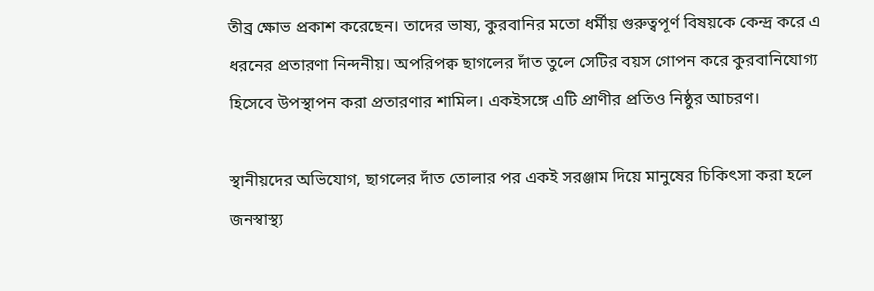তীব্র ক্ষোভ প্রকাশ করেছেন। তাদের ভাষ্য, কুরবানির মতো ধর্মীয় গুরুত্বপূর্ণ বিষয়কে কেন্দ্র করে এ ধরনের প্রতারণা নিন্দনীয়। অপরিপক্ব ছাগলের দাঁত তুলে সেটির বয়স গোপন করে কুরবানিযোগ্য হিসেবে উপস্থাপন করা প্রতারণার শামিল। একইসঙ্গে এটি প্রাণীর প্রতিও নিষ্ঠুর আচরণ।

স্থানীয়দের অভিযোগ, ছাগলের দাঁত তোলার পর একই সরঞ্জাম দিয়ে মানুষের চিকিৎসা করা হলে জনস্বাস্থ্য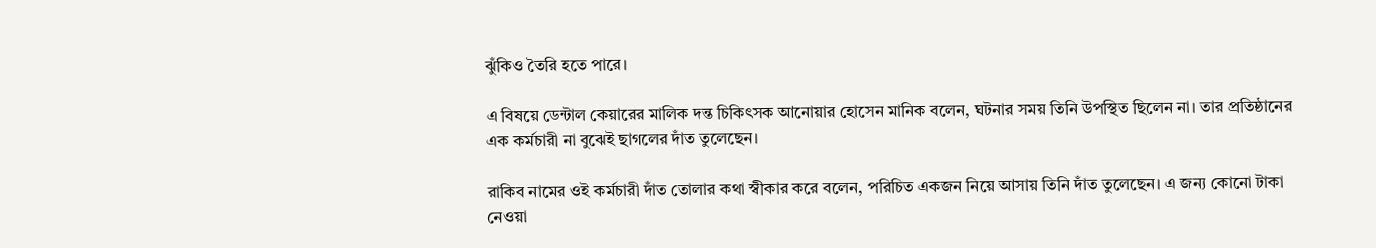ঝুঁকিও তৈরি হতে পারে।

এ বিষয়ে ডেন্টাল কেয়ারের মালিক দন্ত চিকিৎসক আনোয়ার হোসেন মানিক বলেন, ঘটনার সময় তিনি উপস্থিত ছিলেন না। তার প্রতিষ্ঠানের এক কর্মচারী না বুঝেই ছাগলের দাঁত তুলেছেন।

রাকিব নামের ওই কর্মচারী দাঁত তোলার কথা স্বীকার করে বলেন, পরিচিত একজন নিয়ে আসায় তিনি দাঁত তুলেছেন। এ জন্য কোনো টাকা নেওয়া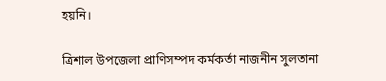হয়নি।

ত্রিশাল উপজেলা প্রাণিসম্পদ কর্মকর্তা নাজনীন সুলতানা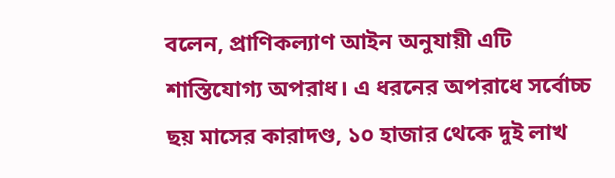বলেন, প্রাণিকল্যাণ আইন অনুযায়ী এটি শাস্তিযোগ্য অপরাধ। এ ধরনের অপরাধে সর্বোচ্চ ছয় মাসের কারাদণ্ড, ১০ হাজার থেকে দুই লাখ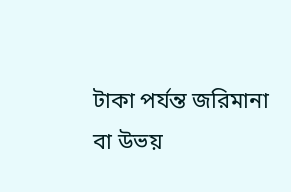টাকা পর্যন্ত জরিমানা বা উভয়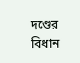দণ্ডের বিধান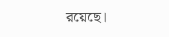রয়েছে।